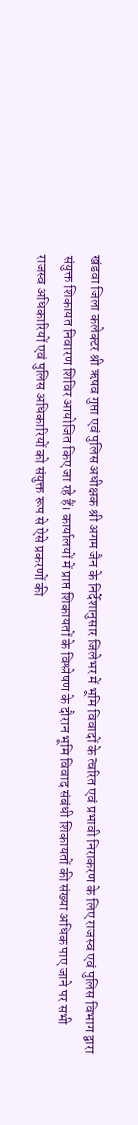खंडवा जिला कलेक्टर श्री ऋषव गुप्ता एवं पुलिस अधीक्षक श्री अगम जैन के निर्देशानुसार जिलेभर में भूमि विवादों के त्वरित एवं प्रभावी निराकरण के लिए राजस्व एवं पुलिस विभाग द्वारा संयुक्त शिकायत निवारण शिविर आयोजित किए जा रहे हैं। कार्यालयों में प्राप्त शिकायतों के विश्लेषण के दौरान भूमि विवाद संबंधी शिकायतों की संख्या अधिक पाए जाने पर सभी राजस्व अधिकारियों एवं पुलिस अधिकारियों को संयुक्त रूप से ऐसे प्रकरणों की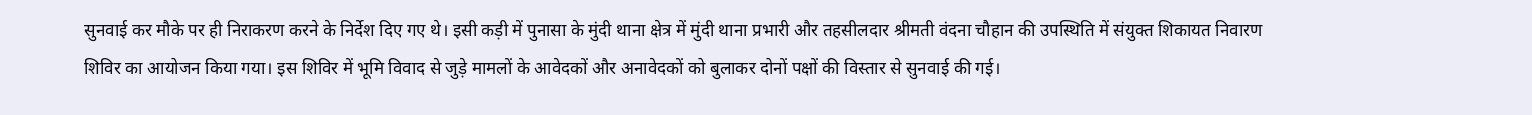सुनवाई कर मौके पर ही निराकरण करने के निर्देश दिए गए थे। इसी कड़ी में पुनासा के मुंदी थाना क्षेत्र में मुंदी थाना प्रभारी और तहसीलदार श्रीमती वंदना चौहान की उपस्थिति में संयुक्त शिकायत निवारण शिविर का आयोजन किया गया। इस शिविर में भूमि विवाद से जुड़े मामलों के आवेदकों और अनावेदकों को बुलाकर दोनों पक्षों की विस्तार से सुनवाई की गई।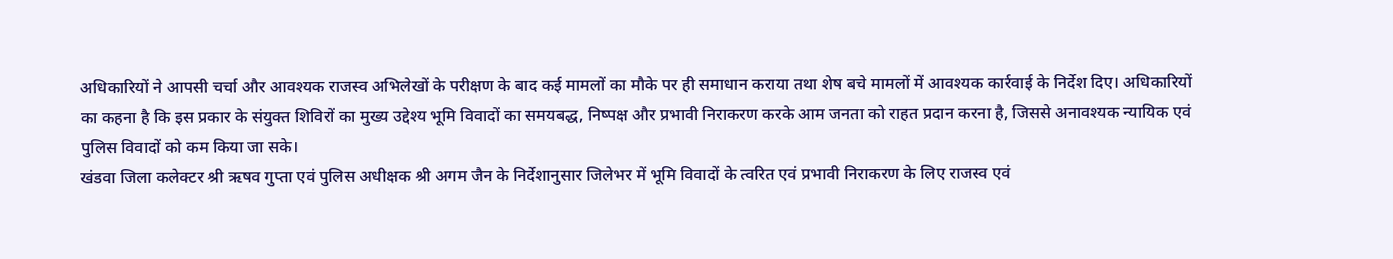अधिकारियों ने आपसी चर्चा और आवश्यक राजस्व अभिलेखों के परीक्षण के बाद कई मामलों का मौके पर ही समाधान कराया तथा शेष बचे मामलों में आवश्यक कार्रवाई के निर्देश दिए। अधिकारियों का कहना है कि इस प्रकार के संयुक्त शिविरों का मुख्य उद्देश्य भूमि विवादों का समयबद्ध, निष्पक्ष और प्रभावी निराकरण करके आम जनता को राहत प्रदान करना है, जिससे अनावश्यक न्यायिक एवं पुलिस विवादों को कम किया जा सके।
खंडवा जिला कलेक्टर श्री ऋषव गुप्ता एवं पुलिस अधीक्षक श्री अगम जैन के निर्देशानुसार जिलेभर में भूमि विवादों के त्वरित एवं प्रभावी निराकरण के लिए राजस्व एवं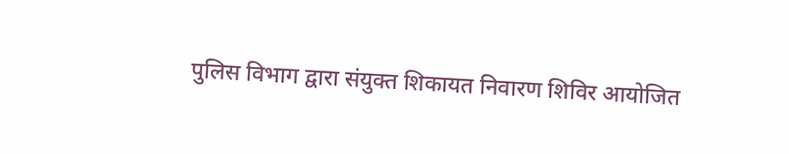पुलिस विभाग द्वारा संयुक्त शिकायत निवारण शिविर आयोजित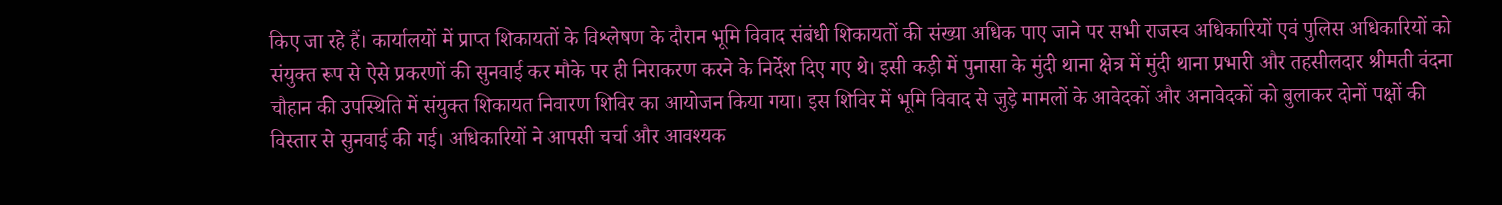किए जा रहे हैं। कार्यालयों में प्राप्त शिकायतों के विश्लेषण के दौरान भूमि विवाद संबंधी शिकायतों की संख्या अधिक पाए जाने पर सभी राजस्व अधिकारियों एवं पुलिस अधिकारियों को संयुक्त रूप से ऐसे प्रकरणों की सुनवाई कर मौके पर ही निराकरण करने के निर्देश दिए गए थे। इसी कड़ी में पुनासा के मुंदी थाना क्षेत्र में मुंदी थाना प्रभारी और तहसीलदार श्रीमती वंदना चौहान की उपस्थिति में संयुक्त शिकायत निवारण शिविर का आयोजन किया गया। इस शिविर में भूमि विवाद से जुड़े मामलों के आवेदकों और अनावेदकों को बुलाकर दोनों पक्षों की विस्तार से सुनवाई की गई। अधिकारियों ने आपसी चर्चा और आवश्यक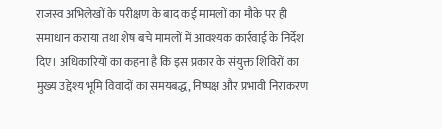राजस्व अभिलेखों के परीक्षण के बाद कई मामलों का मौके पर ही समाधान कराया तथा शेष बचे मामलों में आवश्यक कार्रवाई के निर्देश दिए। अधिकारियों का कहना है कि इस प्रकार के संयुक्त शिविरों का मुख्य उद्देश्य भूमि विवादों का समयबद्ध, निष्पक्ष और प्रभावी निराकरण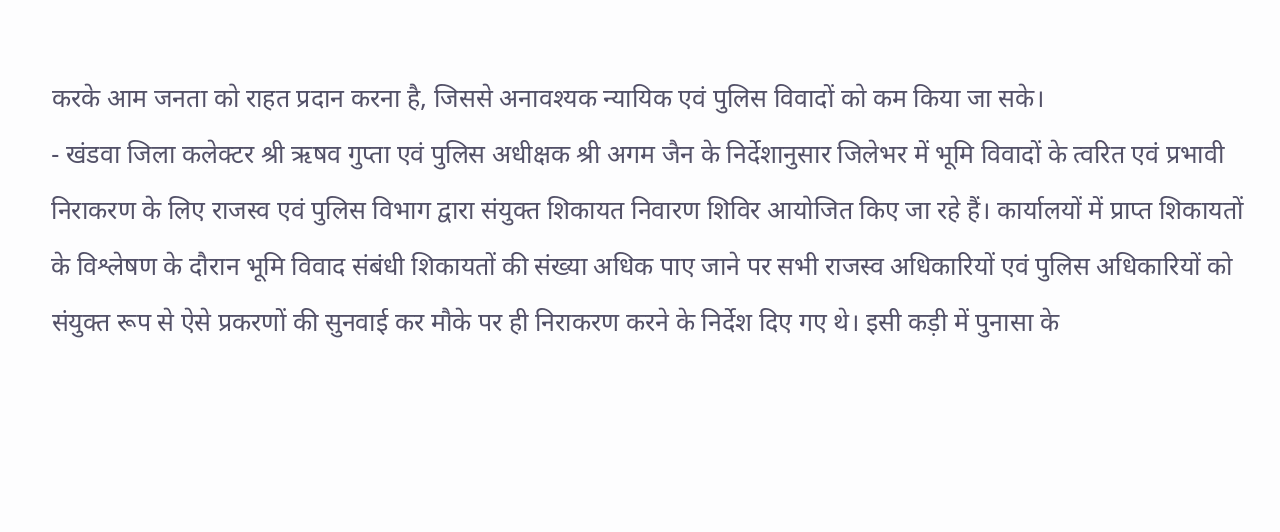करके आम जनता को राहत प्रदान करना है, जिससे अनावश्यक न्यायिक एवं पुलिस विवादों को कम किया जा सके।
- खंडवा जिला कलेक्टर श्री ऋषव गुप्ता एवं पुलिस अधीक्षक श्री अगम जैन के निर्देशानुसार जिलेभर में भूमि विवादों के त्वरित एवं प्रभावी निराकरण के लिए राजस्व एवं पुलिस विभाग द्वारा संयुक्त शिकायत निवारण शिविर आयोजित किए जा रहे हैं। कार्यालयों में प्राप्त शिकायतों के विश्लेषण के दौरान भूमि विवाद संबंधी शिकायतों की संख्या अधिक पाए जाने पर सभी राजस्व अधिकारियों एवं पुलिस अधिकारियों को संयुक्त रूप से ऐसे प्रकरणों की सुनवाई कर मौके पर ही निराकरण करने के निर्देश दिए गए थे। इसी कड़ी में पुनासा के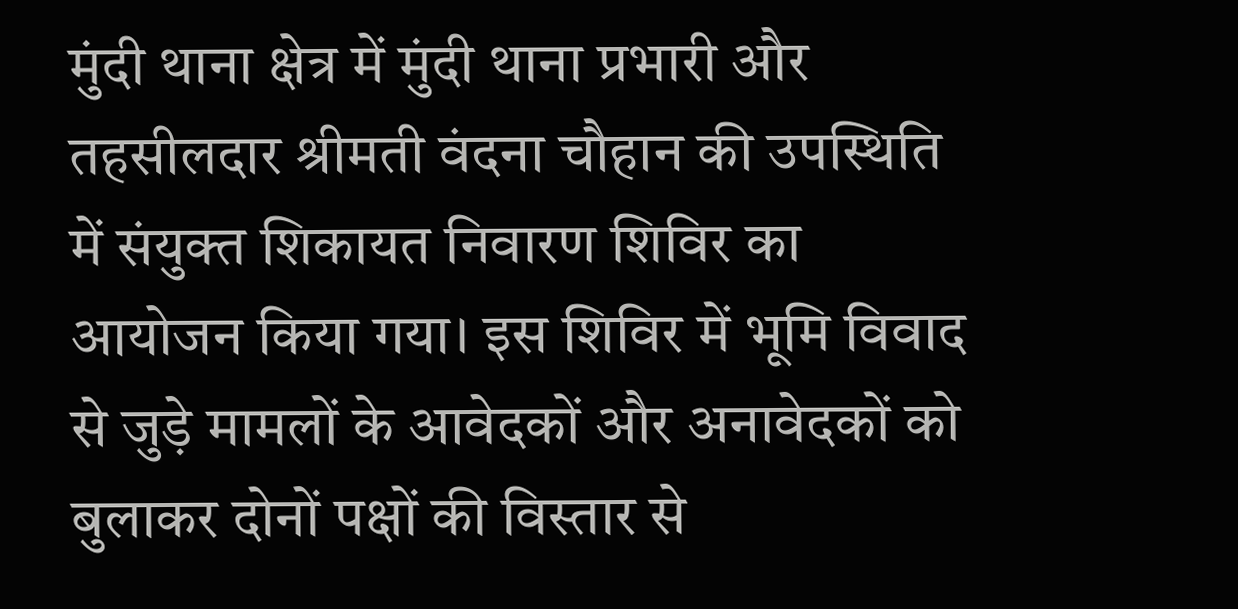मुंदी थाना क्षेत्र में मुंदी थाना प्रभारी और तहसीलदार श्रीमती वंदना चौहान की उपस्थिति में संयुक्त शिकायत निवारण शिविर का आयोजन किया गया। इस शिविर में भूमि विवाद से जुड़े मामलों के आवेदकों और अनावेदकों को बुलाकर दोनों पक्षों की विस्तार से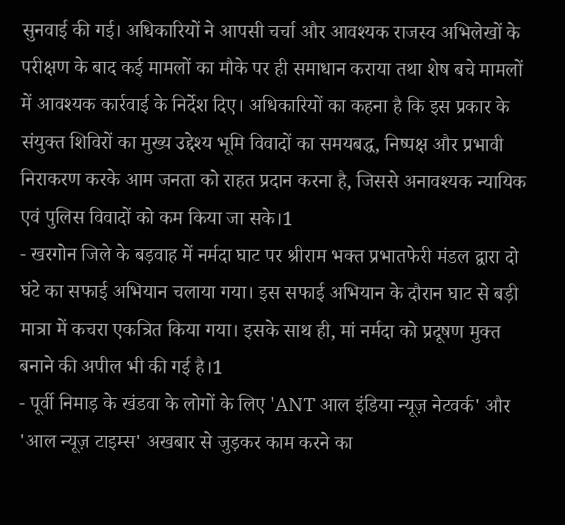सुनवाई की गई। अधिकारियों ने आपसी चर्चा और आवश्यक राजस्व अभिलेखों के परीक्षण के बाद कई मामलों का मौके पर ही समाधान कराया तथा शेष बचे मामलों में आवश्यक कार्रवाई के निर्देश दिए। अधिकारियों का कहना है कि इस प्रकार के संयुक्त शिविरों का मुख्य उद्देश्य भूमि विवादों का समयबद्ध, निष्पक्ष और प्रभावी निराकरण करके आम जनता को राहत प्रदान करना है, जिससे अनावश्यक न्यायिक एवं पुलिस विवादों को कम किया जा सके।1
- खरगोन जिले के बड़वाह में नर्मदा घाट पर श्रीराम भक्त प्रभातफेरी मंडल द्वारा दो घंटे का सफाई अभियान चलाया गया। इस सफाई अभियान के दौरान घाट से बड़ी मात्रा में कचरा एकत्रित किया गया। इसके साथ ही, मां नर्मदा को प्रदूषण मुक्त बनाने की अपील भी की गई है।1
- पूर्वी निमाड़ के खंडवा के लोगों के लिए 'ANT आल इंडिया न्यूज़ नेटवर्क' और 'आल न्यूज़ टाइम्स' अखबार से जुड़कर काम करने का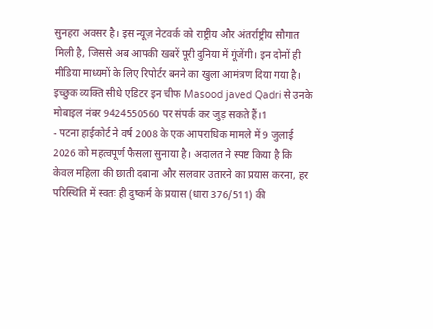सुनहरा अवसर है। इस न्यूज़ नेटवर्क को राष्ट्रीय और अंतर्राष्ट्रीय सौगात मिली है, जिससे अब आपकी खबरें पूरी दुनिया में गूंजेंगी। इन दोनों ही मीडिया माध्यमों के लिए रिपोर्टर बनने का खुला आमंत्रण दिया गया है। इच्छुक व्यक्ति सीधे एडिटर इन चीफ Masood javed Qadri से उनके मोबाइल नंबर 9424550560 पर संपर्क कर जुड़ सकते हैं।1
- पटना हाईकोर्ट ने वर्ष 2008 के एक आपराधिक मामले में 9 जुलाई 2026 को महत्वपूर्ण फैसला सुनाया है। अदालत ने स्पष्ट किया है कि केवल महिला की छाती दबाना और सलवार उतारने का प्रयास करना, हर परिस्थिति में स्वतः ही दुष्कर्म के प्रयास (धारा 376/511) की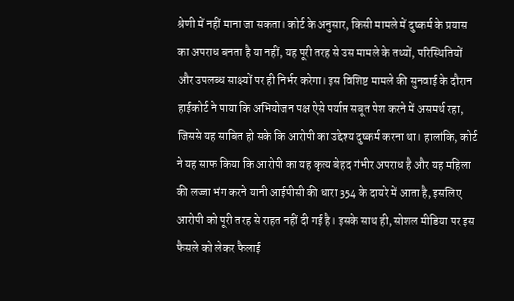श्रेणी में नहीं माना जा सकता। कोर्ट के अनुसार, किसी मामले में दुष्कर्म के प्रयास का अपराध बनता है या नहीं, यह पूरी तरह से उस मामले के तथ्यों, परिस्थितियों और उपलब्ध साक्ष्यों पर ही निर्भर करेगा। इस विशिष्ट मामले की सुनवाई के दौरान हाईकोर्ट ने पाया कि अभियोजन पक्ष ऐसे पर्याप्त सबूत पेश करने में असमर्थ रहा, जिससे यह साबित हो सके कि आरोपी का उद्देश्य दुष्कर्म करना था। हालांकि, कोर्ट ने यह साफ किया कि आरोपी का यह कृत्य बेहद गंभीर अपराध है और यह महिला की लज्जा भंग करने यानी आईपीसी की धारा 354 के दायरे में आता है, इसलिए आरोपी को पूरी तरह से राहत नहीं दी गई है। इसके साथ ही, सोशल मीडिया पर इस फैसले को लेकर फैलाई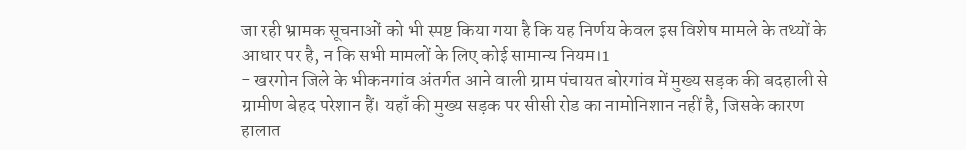जा रही भ्रामक सूचनाओं को भी स्पष्ट किया गया है कि यह निर्णय केवल इस विशेष मामले के तथ्यों के आधार पर है, न कि सभी मामलों के लिए कोई सामान्य नियम।1
- खरगोन जिले के भीकनगांव अंतर्गत आने वाली ग्राम पंचायत बोरगांव में मुख्य सड़क की बदहाली से ग्रामीण बेहद परेशान हैं। यहाँ की मुख्य सड़क पर सीसी रोड का नामोनिशान नहीं है, जिसके कारण हालात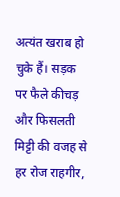अत्यंत खराब हो चुके हैं। सड़क पर फैले कीचड़ और फिसलती मिट्टी की वजह से हर रोज राहगीर,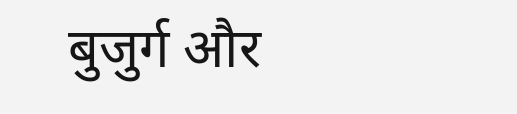बुजुर्ग और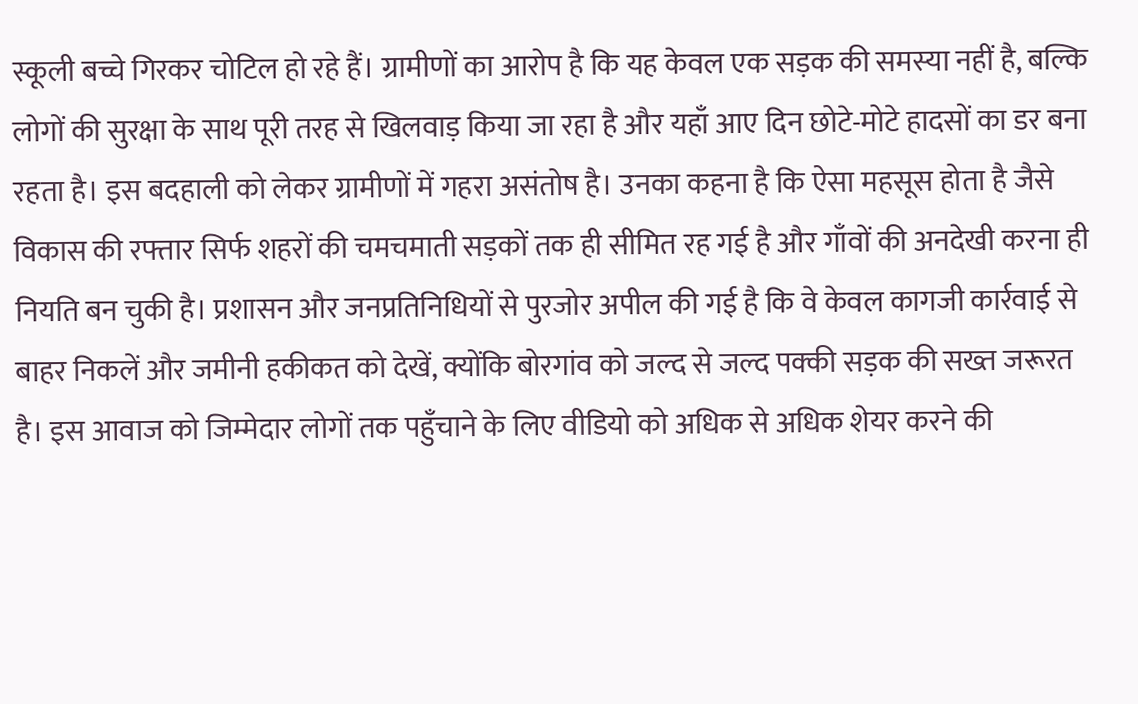स्कूली बच्चे गिरकर चोटिल हो रहे हैं। ग्रामीणों का आरोप है कि यह केवल एक सड़क की समस्या नहीं है, बल्कि लोगों की सुरक्षा के साथ पूरी तरह से खिलवाड़ किया जा रहा है और यहाँ आए दिन छोटे-मोटे हादसों का डर बना रहता है। इस बदहाली को लेकर ग्रामीणों में गहरा असंतोष है। उनका कहना है कि ऐसा महसूस होता है जैसे विकास की रफ्तार सिर्फ शहरों की चमचमाती सड़कों तक ही सीमित रह गई है और गाँवों की अनदेखी करना ही नियति बन चुकी है। प्रशासन और जनप्रतिनिधियों से पुरजोर अपील की गई है कि वे केवल कागजी कार्रवाई से बाहर निकलें और जमीनी हकीकत को देखें, क्योंकि बोरगांव को जल्द से जल्द पक्की सड़क की सख्त जरूरत है। इस आवाज को जिम्मेदार लोगों तक पहुँचाने के लिए वीडियो को अधिक से अधिक शेयर करने की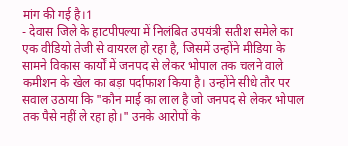मांग की गई है।1
- देवास जिले के हाटपीपल्या में निलंबित उपयंत्री सतीश समेले का एक वीडियो तेजी से वायरल हो रहा है, जिसमें उन्होंने मीडिया के सामने विकास कार्यों में जनपद से लेकर भोपाल तक चलने वाले कमीशन के खेल का बड़ा पर्दाफाश किया है। उन्होंने सीधे तौर पर सवाल उठाया कि "कौन माई का लाल है जो जनपद से लेकर भोपाल तक पैसे नहीं ले रहा हो।" उनके आरोपों के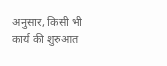अनुसार, किसी भी कार्य की शुरुआत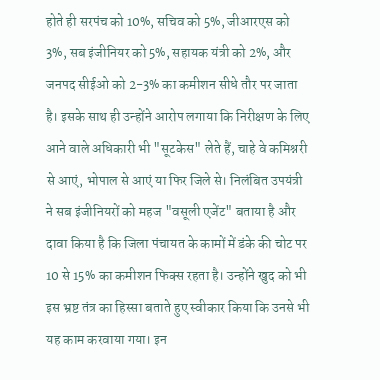होते ही सरपंच को 10%, सचिव को 5%, जीआरएस को 3%, सब इंजीनियर को 5%, सहायक यंत्री को 2%, और जनपद सीईओ को 2-3% का कमीशन सीधे तौर पर जाता है। इसके साथ ही उन्होंने आरोप लगाया कि निरीक्षण के लिए आने वाले अधिकारी भी "सूटकेस" लेते हैं, चाहे वे कमिश्नरी से आएं, भोपाल से आएं या फिर जिले से। निलंबित उपयंत्री ने सब इंजीनियरों को महज "वसूली एजेंट" बताया है और दावा किया है कि जिला पंचायत के कामों में डंके की चोट पर 10 से 15% का कमीशन फिक्स रहता है। उन्होंने खुद को भी इस भ्रष्ट तंत्र का हिस्सा बताते हुए स्वीकार किया कि उनसे भी यह काम करवाया गया। इन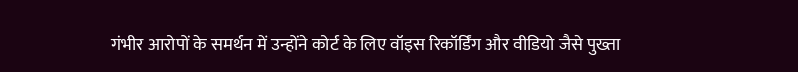गंभीर आरोपों के समर्थन में उन्होंने कोर्ट के लिए वॉइस रिकॉर्डिंग और वीडियो जैसे पुख्ता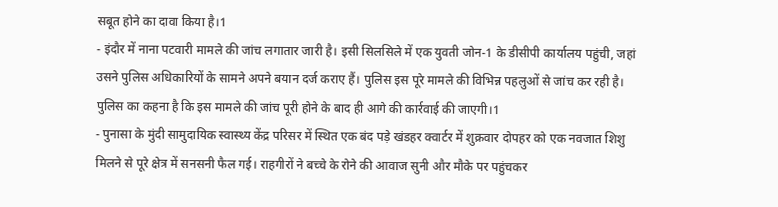सबूत होने का दावा किया है।1
- इंदौर में नाना पटवारी मामले की जांच लगातार जारी है। इसी सिलसिले में एक युवती जोन-1 के डीसीपी कार्यालय पहुंची, जहां उसने पुलिस अधिकारियों के सामने अपने बयान दर्ज कराए हैं। पुलिस इस पूरे मामले की विभिन्न पहलुओं से जांच कर रही है। पुलिस का कहना है कि इस मामले की जांच पूरी होने के बाद ही आगे की कार्रवाई की जाएगी।1
- पुनासा के मुंदी सामुदायिक स्वास्थ्य केंद्र परिसर में स्थित एक बंद पड़े खंडहर क्वार्टर में शुक्रवार दोपहर को एक नवजात शिशु मिलने से पूरे क्षेत्र में सनसनी फैल गई। राहगीरों ने बच्चे के रोने की आवाज सुनी और मौके पर पहुंचकर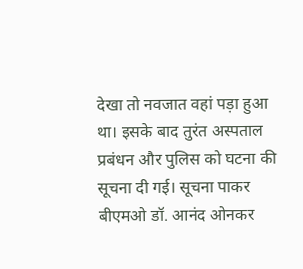देखा तो नवजात वहां पड़ा हुआ था। इसके बाद तुरंत अस्पताल प्रबंधन और पुलिस को घटना की सूचना दी गई। सूचना पाकर बीएमओ डॉ. आनंद ओनकर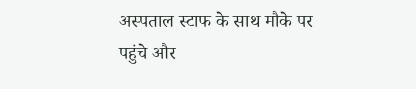अस्पताल स्टाफ के साथ मौके पर पहुंचे और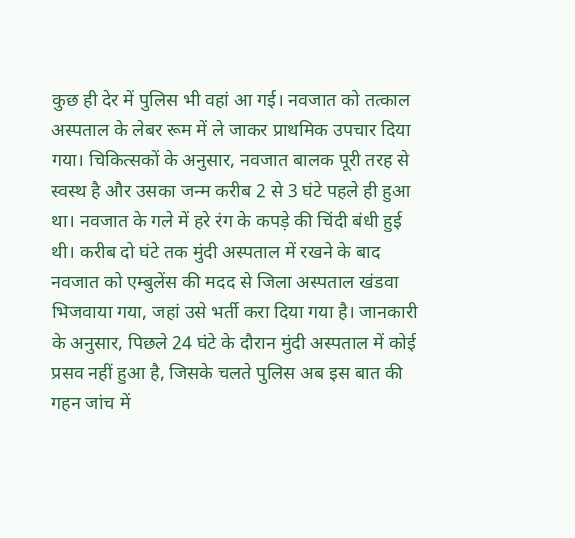कुछ ही देर में पुलिस भी वहां आ गई। नवजात को तत्काल अस्पताल के लेबर रूम में ले जाकर प्राथमिक उपचार दिया गया। चिकित्सकों के अनुसार, नवजात बालक पूरी तरह से स्वस्थ है और उसका जन्म करीब 2 से 3 घंटे पहले ही हुआ था। नवजात के गले में हरे रंग के कपड़े की चिंदी बंधी हुई थी। करीब दो घंटे तक मुंदी अस्पताल में रखने के बाद नवजात को एम्बुलेंस की मदद से जिला अस्पताल खंडवा भिजवाया गया, जहां उसे भर्ती करा दिया गया है। जानकारी के अनुसार, पिछले 24 घंटे के दौरान मुंदी अस्पताल में कोई प्रसव नहीं हुआ है, जिसके चलते पुलिस अब इस बात की गहन जांच में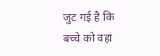जुट गई है कि बच्चे को वहां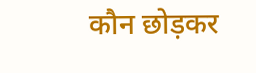कौन छोड़कर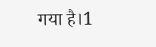गया है।1